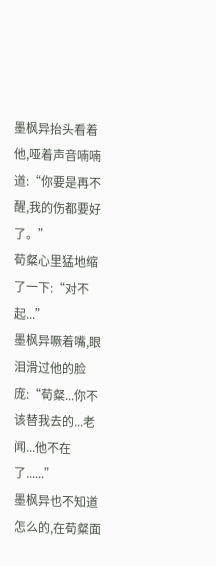墨枫异抬头看着他,哑着声音喃喃道:“你要是再不醒,我的伤都要好了。”
荀粲心里猛地缩了一下:“对不起...”
墨枫异噘着嘴,眼泪滑过他的脸庞:“荀粲...你不该替我去的...老闻...他不在了......”
墨枫异也不知道怎么的,在荀粲面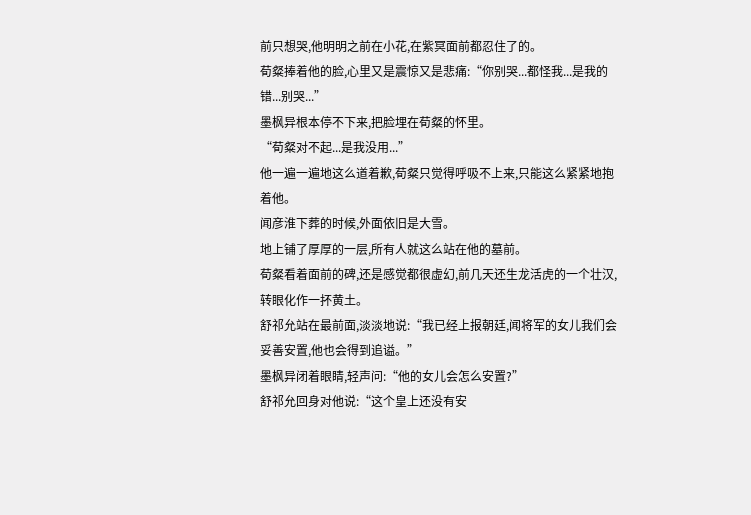前只想哭,他明明之前在小花,在紫冥面前都忍住了的。
荀粲捧着他的脸,心里又是震惊又是悲痛:“你别哭...都怪我...是我的错...别哭...”
墨枫异根本停不下来,把脸埋在荀粲的怀里。
“荀粲对不起...是我没用...”
他一遍一遍地这么道着歉,荀粲只觉得呼吸不上来,只能这么紧紧地抱着他。
闻彦淮下葬的时候,外面依旧是大雪。
地上铺了厚厚的一层,所有人就这么站在他的墓前。
荀粲看着面前的碑,还是感觉都很虚幻,前几天还生龙活虎的一个壮汉,转眼化作一抔黄土。
舒祁允站在最前面,淡淡地说:“我已经上报朝廷,闻将军的女儿我们会妥善安置,他也会得到追谥。”
墨枫异闭着眼睛,轻声问:“他的女儿会怎么安置?”
舒祁允回身对他说:“这个皇上还没有安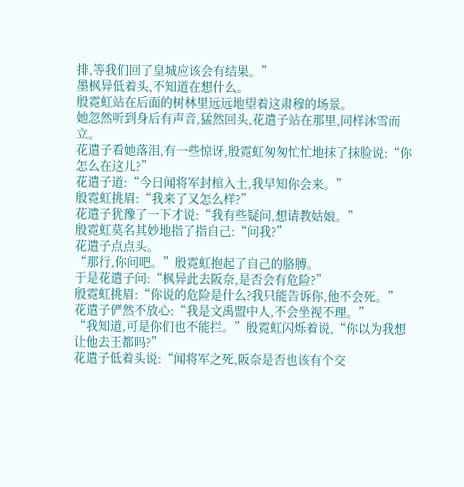排,等我们回了皇城应该会有结果。”
墨枫异低着头,不知道在想什么。
殷霓虹站在后面的树林里远远地望着这肃穆的场景。
她忽然听到身后有声音,猛然回头,花遣子站在那里,同样沐雪而立。
花遣子看她落泪,有一些惊讶,殷霓虹匆匆忙忙地抹了抹脸说:“你怎么在这儿?”
花遣子道:“今日闻将军封棺入土,我早知你会来。”
殷霓虹挑眉:“我来了又怎么样?”
花遣子犹豫了一下才说:“我有些疑问,想请教姑娘。”
殷霓虹莫名其妙地指了指自己:“问我?”
花遣子点点头。
“那行,你问吧。”殷霓虹抱起了自己的胳膊。
于是花遣子问:“枫异此去阪奈,是否会有危险?”
殷霓虹挑眉:“你说的危险是什么?我只能告诉你,他不会死。”
花遣子俨然不放心:“我是文禹盟中人,不会坐视不理。”
“我知道,可是你们也不能拦。”殷霓虹闪烁着说,“你以为我想让他去王都吗?”
花遣子低着头说:“闻将军之死,阪奈是否也该有个交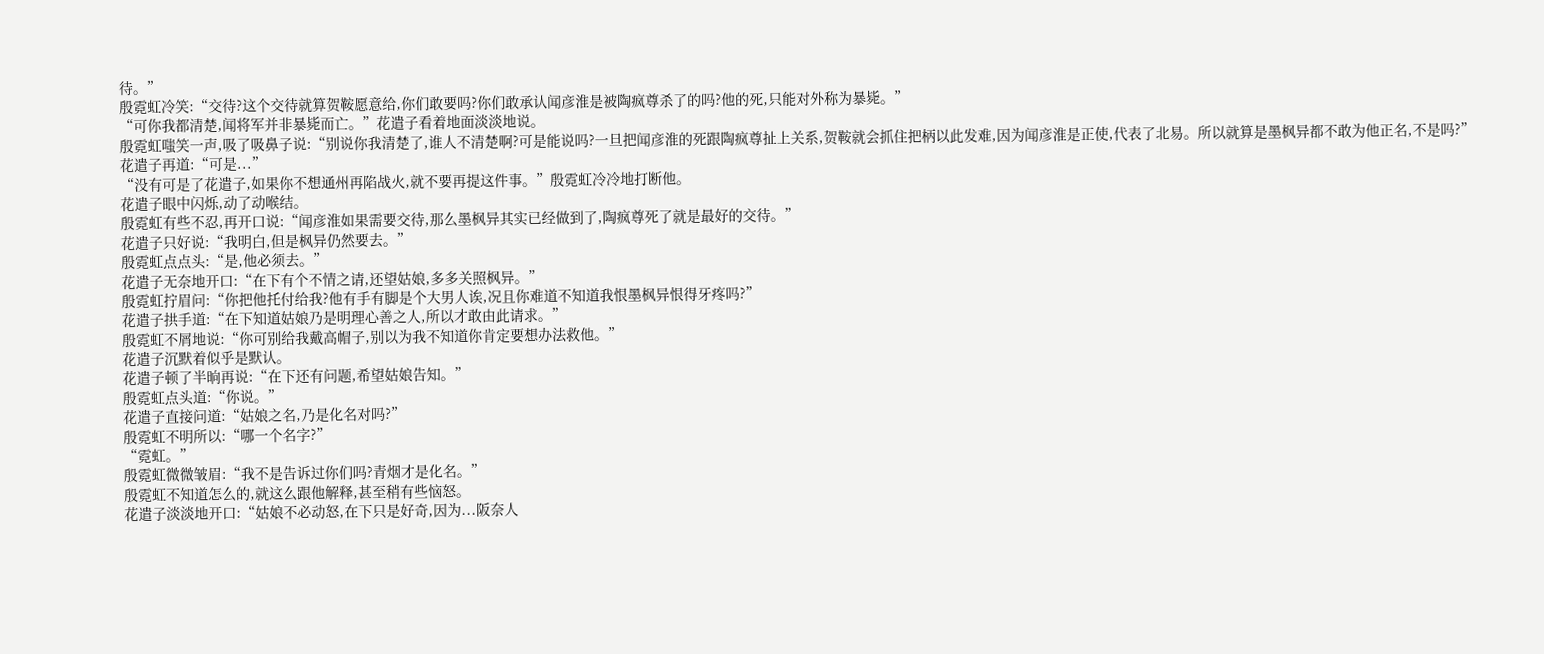待。”
殷霓虹冷笑:“交待?这个交待就算贺鞍愿意给,你们敢要吗?你们敢承认闻彦淮是被陶疯尊杀了的吗?他的死,只能对外称为暴毙。”
“可你我都清楚,闻将军并非暴毙而亡。”花遣子看着地面淡淡地说。
殷霓虹嗤笑一声,吸了吸鼻子说:“别说你我清楚了,谁人不清楚啊?可是能说吗?一旦把闻彦淮的死跟陶疯尊扯上关系,贺鞍就会抓住把柄以此发难,因为闻彦淮是正使,代表了北易。所以就算是墨枫异都不敢为他正名,不是吗?”
花遣子再道:“可是...”
“没有可是了花遣子,如果你不想通州再陷战火,就不要再提这件事。”殷霓虹冷冷地打断他。
花遣子眼中闪烁,动了动喉结。
殷霓虹有些不忍,再开口说:“闻彦淮如果需要交待,那么墨枫异其实已经做到了,陶疯尊死了就是最好的交待。”
花遣子只好说:“我明白,但是枫异仍然要去。”
殷霓虹点点头:“是,他必须去。”
花遣子无奈地开口:“在下有个不情之请,还望姑娘,多多关照枫异。”
殷霓虹拧眉问:“你把他托付给我?他有手有脚是个大男人诶,况且你难道不知道我恨墨枫异恨得牙疼吗?”
花遣子拱手道:“在下知道姑娘乃是明理心善之人,所以才敢由此请求。”
殷霓虹不屑地说:“你可别给我戴高帽子,别以为我不知道你肯定要想办法救他。”
花遣子沉默着似乎是默认。
花遣子顿了半晌再说:“在下还有问题,希望姑娘告知。”
殷霓虹点头道:“你说。”
花遣子直接问道:“姑娘之名,乃是化名对吗?”
殷霓虹不明所以:“哪一个名字?”
“霓虹。”
殷霓虹微微皱眉:“我不是告诉过你们吗?青烟才是化名。”
殷霓虹不知道怎么的,就这么跟他解释,甚至稍有些恼怒。
花遣子淡淡地开口:“姑娘不必动怒,在下只是好奇,因为...阪奈人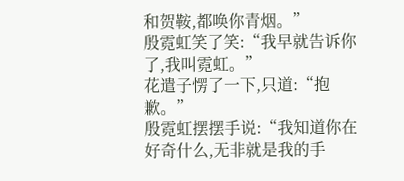和贺鞍,都唤你青烟。”
殷霓虹笑了笑:“我早就告诉你了,我叫霓虹。”
花遣子愣了一下,只道:“抱歉。”
殷霓虹摆摆手说:“我知道你在好奇什么,无非就是我的手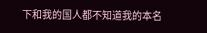下和我的国人都不知道我的本名